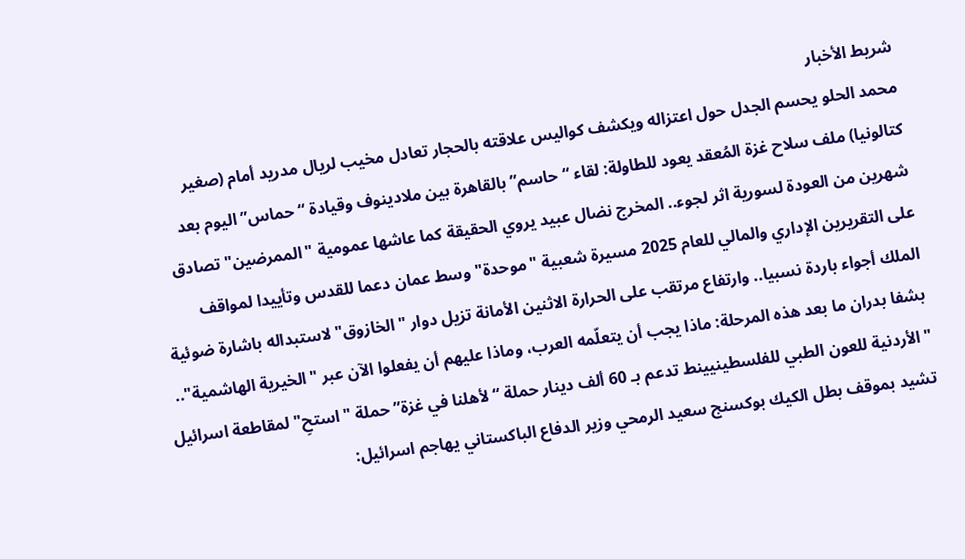شريط الأخبار
محمد الحلو يحسم الجدل حول اعتزاله ويكشف كواليس علاقته بالحجار تعادل مخيب لريال مدريد أمام (صغير كتالونيا) ملف سلاح غزة المُعقد يعود للطاولة: لقاء “حاسم” بالقاهرة بين ملادينوف وقيادة “حماس” اليوم بعد شهرين من العودة لسورية اثر لجوء.. المخرج نضال عبيد يروي الحقيقة كما عاشها عمومية "الممرضين" تصادق على التقريرين الإداري والمالي للعام 2025 مسيرة شعبية "موحدة" وسط عمان دعما للقدس وتأييدا لمواقف الملك أجواء باردة نسبيا.. وارتفاع مرتقب على الحرارة الاثنين الأمانة تزيل دوار "الخازوق" لاستبداله باشارة ضوئية بشفا بدران ما بعد هذه المرحلة: ماذا يجب أن يتعلّمه العرب، وماذا عليهم أن يفعلوا الآن عبر "الخيرية الهاشمية".. "الأردنية للعون الطبي للفلسطينيينط تدعم بـ 60 ألف دينار حملة “لأهلنا في غزة” حملة "استحِ" لمقاطعة اسرائيل تشيد بموقف بطل الكيك بوكسنج سعيد الرمحي وزير الدفاع الباكستاني يهاجم اسرائيل: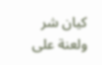كيان شر ولعنة على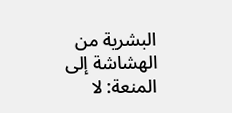البشرية من الهشاشة إلى المنعة: لا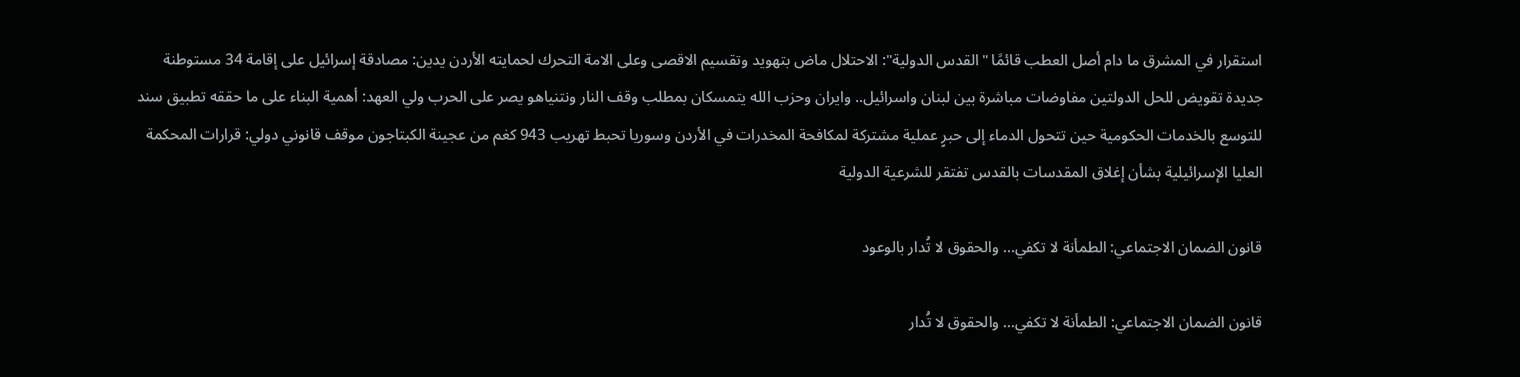استقرار في المشرق ما دام أصل العطب قائمًا "القدس الدولية": الاحتلال ماض بتهويد وتقسيم الاقصى وعلى الامة التحرك لحمايته الأردن يدين: مصادقة إسرائيل على إقامة 34 مستوطنة جديدة تقويض للحل الدولتين مفاوضات مباشرة بين لبنان واسرائيل.. وايران وحزب الله يتمسكان بمطلب وقف النار ونتنياهو يصر على الحرب ولي العهد: أهمية البناء على ما حققه تطبيق سند للتوسع بالخدمات الحكومية حين تتحول الدماء إلى حبرٍ عملية مشتركة لمكافحة المخدرات في الأردن وسوريا تحبط تهريب 943 كغم من عجينة الكبتاجون موقف قانوني دولي: قرارات المحكمة العليا الإسرائيلية بشأن إغلاق المقدسات بالقدس تفتقر للشرعية الدولية

قانون الضمان الاجتماعي: الطمأنة لا تكفي… والحقوق لا تُدار بالوعود

قانون الضمان الاجتماعي: الطمأنة لا تكفي… والحقوق لا تُدار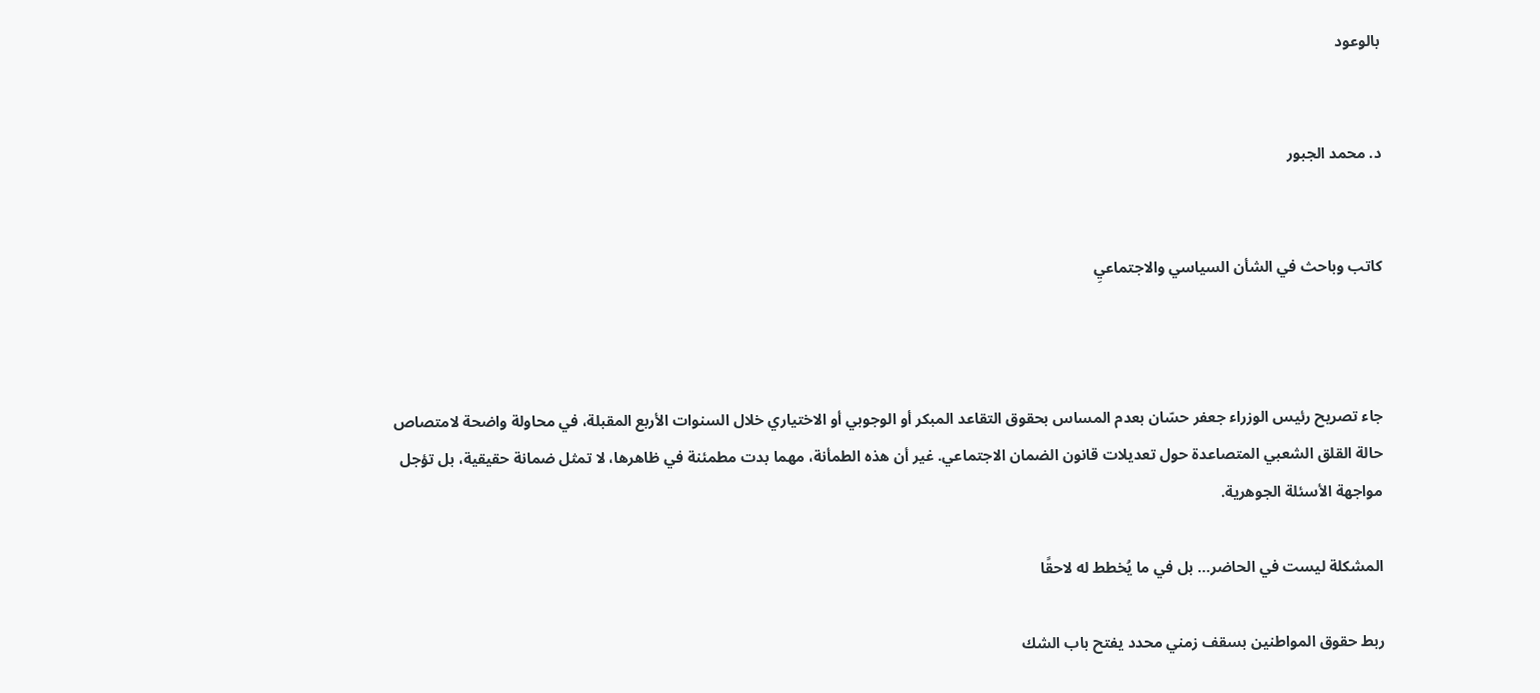بالوعود


د. محمد الجبور


كاتب وباحث في الشأن السياسي والاجتماعيِ



جاء تصريح رئيس الوزراء جعفر حسّان بعدم المساس بحقوق التقاعد المبكر أو الوجوبي أو الاختياري خلال السنوات الأربع المقبلة، في محاولة واضحة لامتصاص حالة القلق الشعبي المتصاعدة حول تعديلات قانون الضمان الاجتماعي. غير أن هذه الطمأنة، مهما بدت مطمئنة في ظاهرها، لا تمثل ضمانة حقيقية، بل تؤجل مواجهة الأسئلة الجوهرية.

المشكلة ليست في الحاضر… بل في ما يُخطط له لاحقًا

ربط حقوق المواطنين بسقف زمني محدد يفتح باب الشك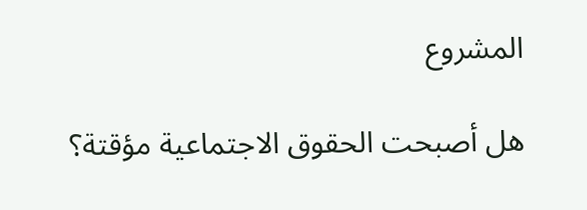المشروع

هل أصبحت الحقوق الاجتماعية مؤقتة؟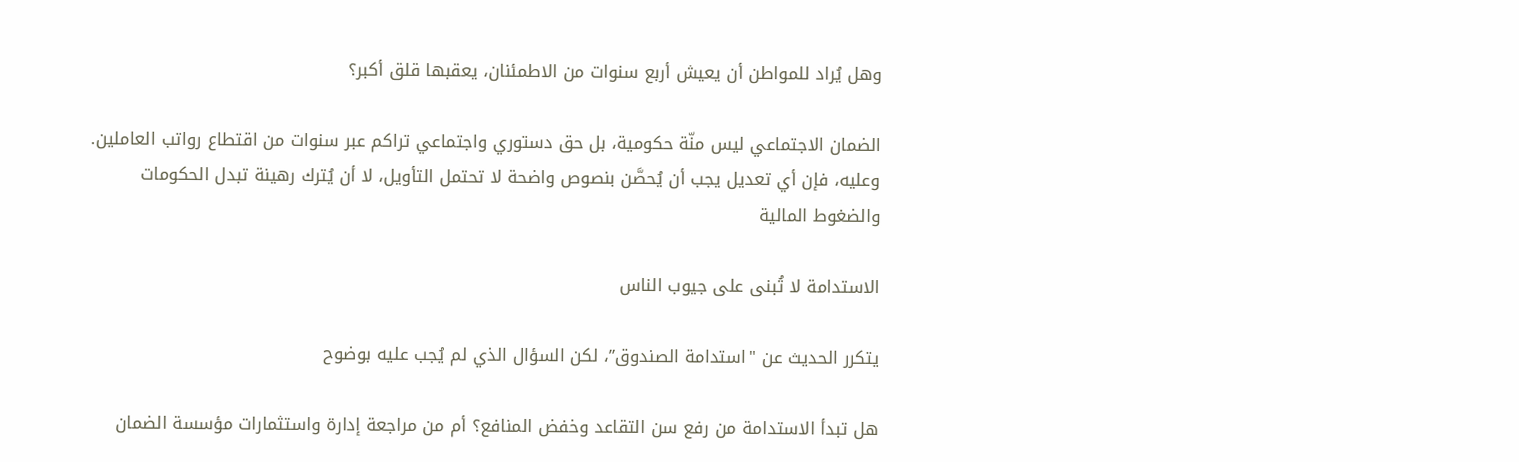وهل يُراد للمواطن أن يعيش أربع سنوات من الاطمئنان، يعقبها قلق أكبر؟

الضمان الاجتماعي ليس منّة حكومية، بل حق دستوري واجتماعي تراكم عبر سنوات من اقتطاع رواتب العاملين. وعليه، فإن أي تعديل يجب أن يُحصَّن بنصوص واضحة لا تحتمل التأويل، لا أن يُترك رهينة تبدل الحكومات والضغوط المالية

الاستدامة لا تُبنى على جيوب الناس

يتكرر الحديث عن "استدامة الصندوق”، لكن السؤال الذي لم يُجب عليه بوضوح

هل تبدأ الاستدامة من رفع سن التقاعد وخفض المنافع؟ أم من مراجعة إدارة واستثمارات مؤسسة الضمان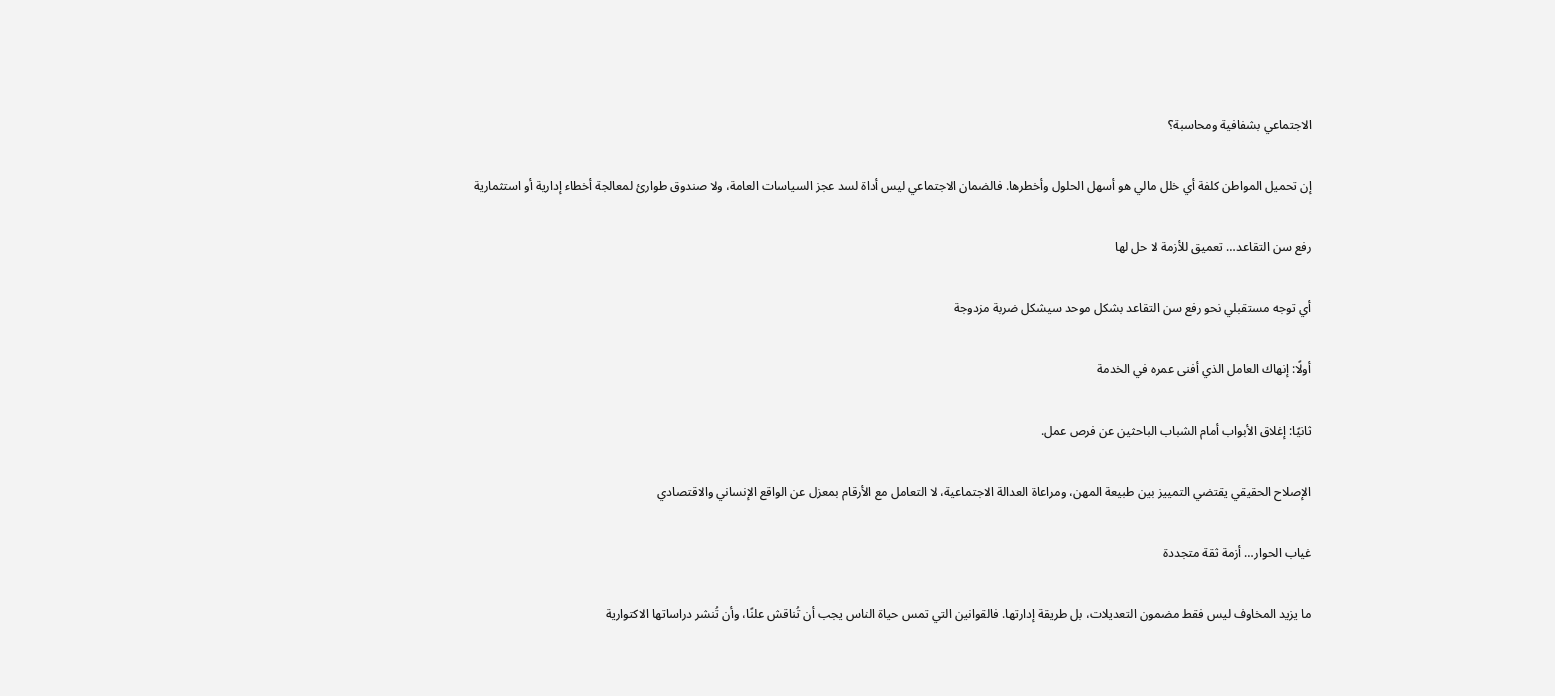الاجتماعي بشفافية ومحاسبة؟

إن تحميل المواطن كلفة أي خلل مالي هو أسهل الحلول وأخطرها. فالضمان الاجتماعي ليس أداة لسد عجز السياسات العامة، ولا صندوق طوارئ لمعالجة أخطاء إدارية أو استثمارية

رفع سن التقاعد… تعميق للأزمة لا حل لها

أي توجه مستقبلي نحو رفع سن التقاعد بشكل موحد سيشكل ضربة مزدوجة

أولًا: إنهاك العامل الذي أفنى عمره في الخدمة

ثانيًا: إغلاق الأبواب أمام الشباب الباحثين عن فرص عمل.

الإصلاح الحقيقي يقتضي التمييز بين طبيعة المهن، ومراعاة العدالة الاجتماعية، لا التعامل مع الأرقام بمعزل عن الواقع الإنساني والاقتصادي

غياب الحوار… أزمة ثقة متجددة

ما يزيد المخاوف ليس فقط مضمون التعديلات، بل طريقة إدارتها. فالقوانين التي تمس حياة الناس يجب أن تُناقش علنًا، وأن تُنشر دراساتها الاكتوارية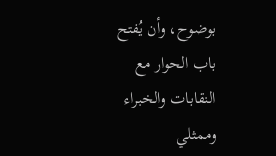بوضوح، وأن يُفتح باب الحوار مع النقابات والخبراء وممثلي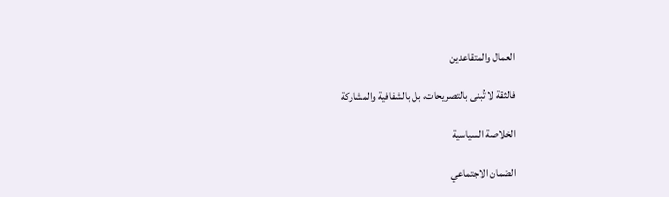العمال والمتقاعدين

فالثقة لا تُبنى بالتصريحات، بل بالشفافية والمشاركة

الخلاصة السياسية

الضمان الاجتماعي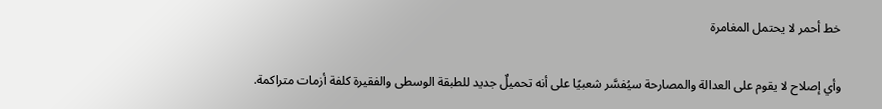خط أحمر لا يحتمل المغامرة

وأي إصلاح لا يقوم على العدالة والمصارحة سيُفسَّر شعبيًا على أنه تحميلٌ جديد للطبقة الوسطى والفقيرة كلفة أزمات متراكمة.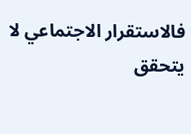فالاستقرار الاجتماعي لا يتحقق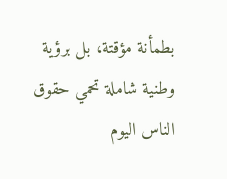بطمأنة مؤقتة، بل برؤية وطنية شاملة تحمي حقوق الناس اليوم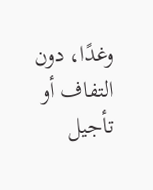وغدًا، دون التفاف أو تأجيل